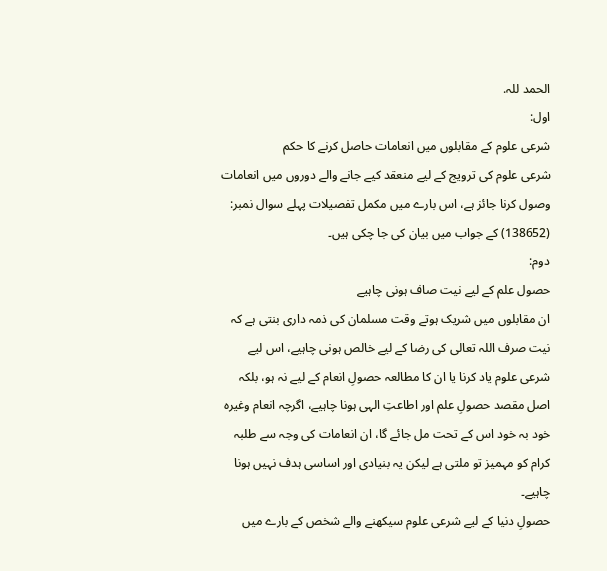الحمد للہ.
اول:
شرعی علوم کے مقابلوں میں انعامات حاصل کرنے کا حکم
شرعی علوم کی ترویج کے لیے منعقد کیے جانے والے دوروں میں انعامات وصول کرنا جائز ہے، اس بارے میں مکمل تفصیلات پہلے سوال نمبر: (138652) کے جواب میں بیان کی جا چکی ہیں۔
دوم:
حصول علم کے لیے نیت صاف ہونی چاہیے
ان مقابلوں میں شریک ہوتے وقت مسلمان کی ذمہ داری بنتی ہے کہ نیت صرف اللہ تعالی کی رضا کے لیے خالص ہونی چاہیے، اس لیے شرعی علوم یاد کرنا یا ان کا مطالعہ حصولِ انعام کے لیے نہ ہو، بلکہ اصل مقصد حصولِ علم اور اطاعتِ الہی ہونا چاہیے، اگرچہ انعام وغیرہ خود بہ خود اس کے تحت مل جائے گا، ان انعامات کی وجہ سے طلبہ کرام کو مہمیز تو ملتی ہے لیکن یہ بنیادی اور اساسی ہدف نہیں ہونا چاہیے۔
حصولِ دنیا کے لیے شرعی علوم سیکھنے والے شخص کے بارے میں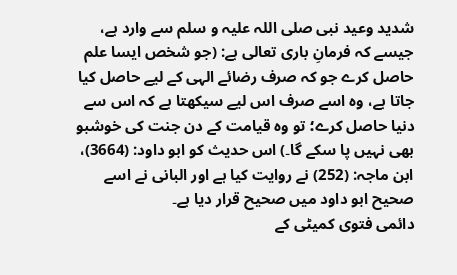شدید وعید نبی صلی اللہ علیہ و سلم سے وارد ہے، جیسے کہ فرمانِ باری تعالی ہے: (جو شخص ایسا علم حاصل کرے جو کہ صرف رضائے الہی کے لیے حاصل کیا جاتا ہے، وہ اسے صرف اس لیے سیکھتا ہے کہ اس سے دنیا حاصل کرے؛ تو وہ قیامت کے دن جنت کی خوشبو بھی نہیں پا سکے گا۔) اس حدیث کو ابو داود: (3664)، ابن ماجہ: (252) نے روایت کیا ہے اور البانی نے اسے صحیح ابو داود میں صحیح قرار دیا ہے۔
دائمی فتوی کمیٹی کے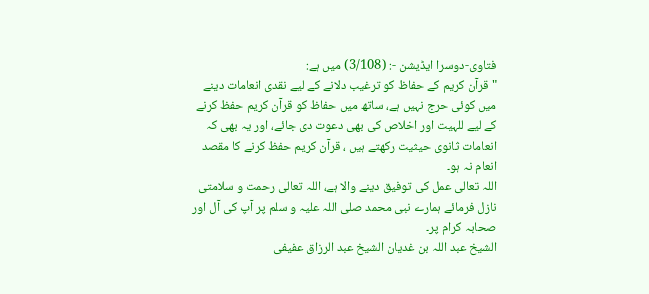فتاوی-دوسرا ایڈیشن -: (3/108) میں ہے:
"قرآن کریم کے حفاظ کو ترغیب دلانے کے لیے نقدی انعامات دینے میں کوئی حرج نہیں ہے، ساتھ میں حفاظ کو قرآن کریم حفظ کرنے کے لیے للہیت اور اخلاص کی بھی دعوت دی جائے، اور یہ بھی کہ انعامات ثانوی حیثیت رکھتے ہیں ، قرآن کریم حفظ کرنے کا مقصد انعام نہ ہو۔
اللہ تعالی عمل کی توفیق دینے والا ہے، اللہ تعالی رحمت و سلامتی نازل فرمائے ہمارے نبی محمد صلی اللہ علیہ و سلم پر آپ کی آل اور صحابہ کرام پر۔
الشیخ عبد اللہ بن غدیان الشیخ عبد الرزاق عفیفی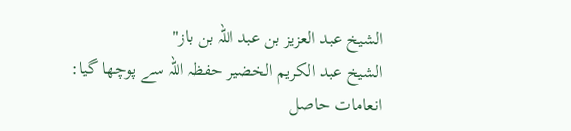الشیخ عبد العزیز بن عبد اللہ بن باز"
الشیخ عبد الکریم الخضیر حفظہ اللہ سے پوچھا گیا:
انعامات حاصل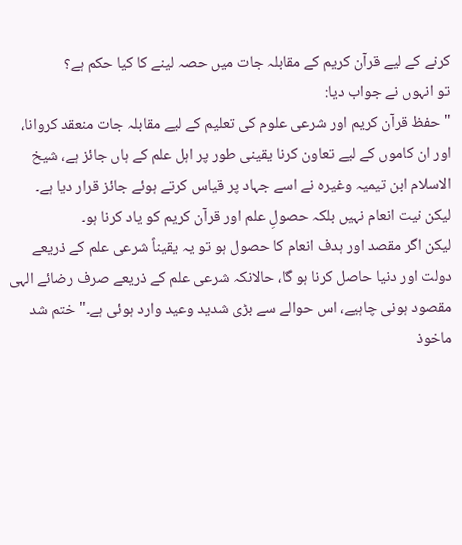کرنے کے لیے قرآن کریم کے مقابلہ جات میں حصہ لینے کا کیا حکم ہے؟
تو انہوں نے جواب دیا:
"حفظ قرآن کریم اور شرعی علوم کی تعلیم کے لیے مقابلہ جات منعقد کروانا، اور ان کاموں کے لیے تعاون کرنا یقینی طور پر اہل علم کے ہاں جائز ہے، شیخ الاسلام ابن تیمیہ وغیرہ نے اسے جہاد پر قیاس کرتے ہوئے جائز قرار دیا ہے۔
لیکن نیت انعام نہیں بلکہ حصولِ علم اور قرآن کریم کو یاد کرنا ہو۔
لیکن اگر مقصد اور ہدف انعام کا حصول ہو تو یہ یقیناً شرعی علم کے ذریعے دولت اور دنیا حاصل کرنا ہو گا، حالانکہ شرعی علم کے ذریعے صرف رضائے الہی مقصود ہونی چاہیے، اس حوالے سے بڑی شدید وعید وارد ہوئی ہے۔" ختم شد
ماخوذ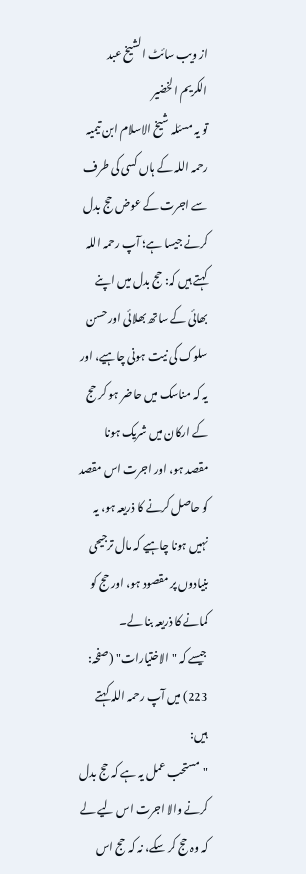از ویب سائٹ الشیخ عبد الکریم الخضیر
تو یہ مسئلہ شیخ الاسلام ابن تیمیہ رحمہ اللہ کے ہاں کسی کی طرف سے اجرت کے عوض حج بدل کرنے جیسا ہے؛ آپ رحمہ اللہ کہتے ہیں کہ: حج بدل میں اپنے بھائی کے ساتھ بھلائی اور حسن سلوک کی نیت ہونی چاہیے، اور یہ کہ مناسک میں حاضر ہو کر حج کے ارکان میں شریک ہونا مقصد ہو، اور اجرت اس مقصد کو حاصل کرنے کا ذریعہ ہو، یہ نہیں ہونا چاہیے کہ مال ترجیحی بنیادوں پر مقصود ہو، اور حج کو کمانے کا ذریعہ بنا لے۔
جیسے کہ "الاختيارات" (صفحہ: 223) میں آپ رحمہ اللہ کہتے ہیں:
"مستحب عمل یہ ہے کہ حج بدل کرنے والا اجرت اس لیے لے کہ وہ حج کر سکے، نہ کہ حج اس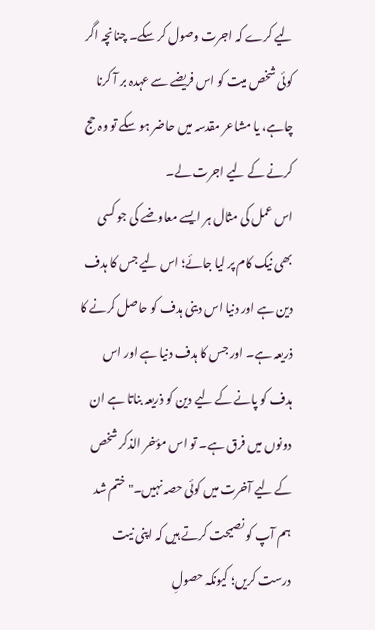لیے کرے کہ اجرت وصول کر سکے۔ چنانچہ اگر کوئی شخص میت کو اس فریضے سے عہدہ بر آ کرنا چاہے، یا مشاعر مقدسہ میں حاضر ہو سکے تو وہ حج کرنے کے لیے اجرت لے۔
اس عمل کی مثال ہر ایسے معاوضے کی جو کسی بھی نیک کام پر لیا جائے؛ اس لیے جس کا ہدف دین ہے اور دنیا اس دینی ہدف کو حاصل کرنے کا ذریعہ ہے۔ اور جس کا ہدف دنیا ہے اور اس ہدف کو پانے کے لیے دین کو ذریعہ بناتا ہے ان دونوں میں فرق ہے۔ تو اس مؤخر الذکر شخص کے لیے آخرت میں کوئی حصہ نہیں۔" ختم شد
ہم آپ کو نصیحت کرتے ہیں کہ اپنی نیت درست کریں؛ کیونکہ حصولِ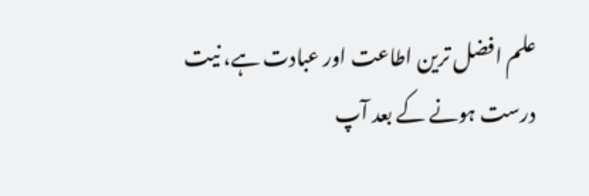علم افضل ترین اطاعت اور عبادت ہے، نیت درست ہونے کے بعد آپ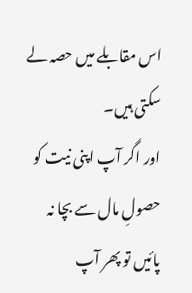اس مقابلے میں حصہ لے سکتی ہیں۔
اور اگر آپ اپنی نیت کو حصولِ مال سے بچا نہ پائیں تو پھر آپ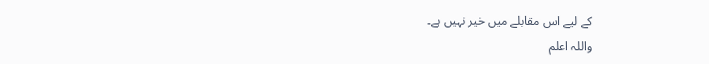کے لیے اس مقابلے میں خیر نہیں ہے۔
واللہ اعلم